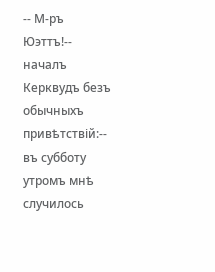-- М-ръ Юэттъ!-- началъ Керквудъ безъ обычныхъ привѣтствій:-- въ субботу утромъ мнѣ случилось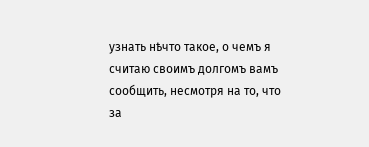узнать нѣчто такое, о чемъ я считаю своимъ долгомъ вамъ сообщить, несмотря на то, что за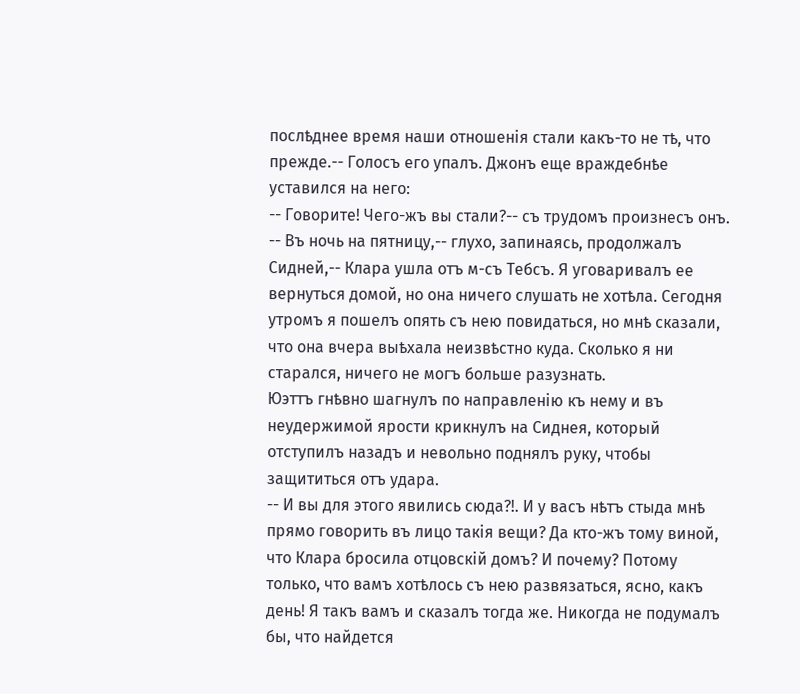послѣднее время наши отношенія стали какъ-то не тѣ, что прежде.-- Голосъ его упалъ. Джонъ еще враждебнѣе уставился на него:
-- Говорите! Чего-жъ вы стали?-- съ трудомъ произнесъ онъ.
-- Въ ночь на пятницу,-- глухо, запинаясь, продолжалъ Сидней,-- Клара ушла отъ м-съ Тебсъ. Я уговаривалъ ее вернуться домой, но она ничего слушать не хотѣла. Сегодня утромъ я пошелъ опять съ нею повидаться, но мнѣ сказали, что она вчера выѣхала неизвѣстно куда. Сколько я ни старался, ничего не могъ больше разузнать.
Юэттъ гнѣвно шагнулъ по направленію къ нему и въ неудержимой ярости крикнулъ на Сиднея, который отступилъ назадъ и невольно поднялъ руку, чтобы защититься отъ удара.
-- И вы для этого явились сюда?!. И у васъ нѣтъ стыда мнѣ прямо говорить въ лицо такія вещи? Да кто-жъ тому виной, что Клара бросила отцовскій домъ? И почему? Потому только, что вамъ хотѣлось съ нею развязаться, ясно, какъ день! Я такъ вамъ и сказалъ тогда же. Никогда не подумалъ бы, что найдется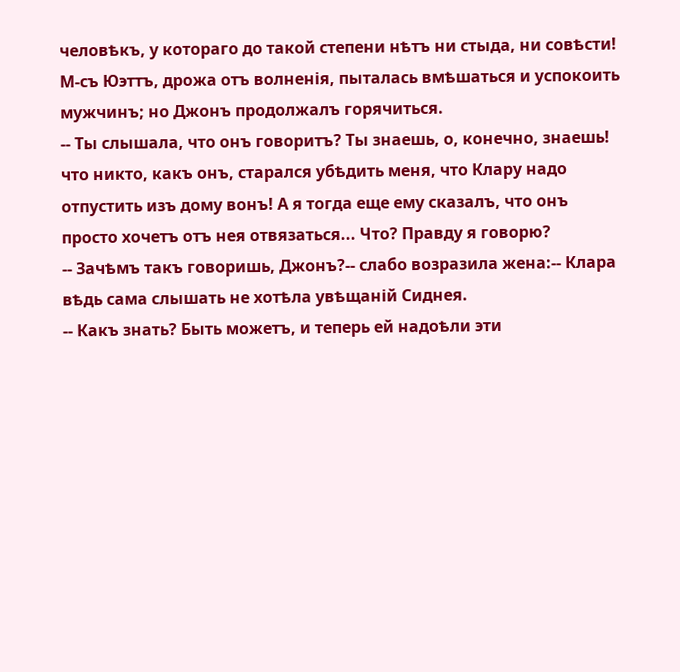человѣкъ, у котораго до такой степени нѣтъ ни стыда, ни совѣсти!
М-съ Юэттъ, дрожа отъ волненія, пыталась вмѣшаться и успокоить мужчинъ; но Джонъ продолжалъ горячиться.
-- Ты слышала, что онъ говоритъ? Ты знаешь, о, конечно, знаешь! что никто, какъ онъ, старался убѣдить меня, что Клару надо отпустить изъ дому вонъ! А я тогда еще ему сказалъ, что онъ просто хочетъ отъ нея отвязаться... Что? Правду я говорю?
-- Зачѣмъ такъ говоришь, Джонъ?-- слабо возразила жена:-- Клара вѣдь сама слышать не хотѣла увѣщаній Сиднея.
-- Какъ знать? Быть можетъ, и теперь ей надоѣли эти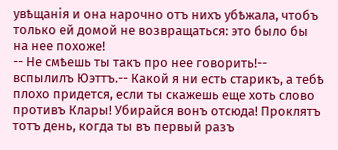увѣщанія и она нарочно отъ нихъ убѣжала, чтобъ только ей домой не возвращаться: это было бы на нее похоже!
-- Не смѣешь ты такъ про нее говорить!-- вспылилъ Юэттъ.-- Какой я ни есть старикъ, а тебѣ плохо придется, если ты скажешь еще хоть слово противъ Клары! Убирайся вонъ отсюда! Проклятъ тотъ день, когда ты въ первый разъ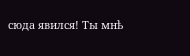сюда явился! Ты мнѣ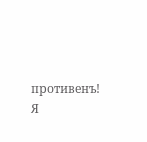противенъ! Я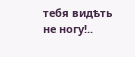тебя видѣть не ногу!..